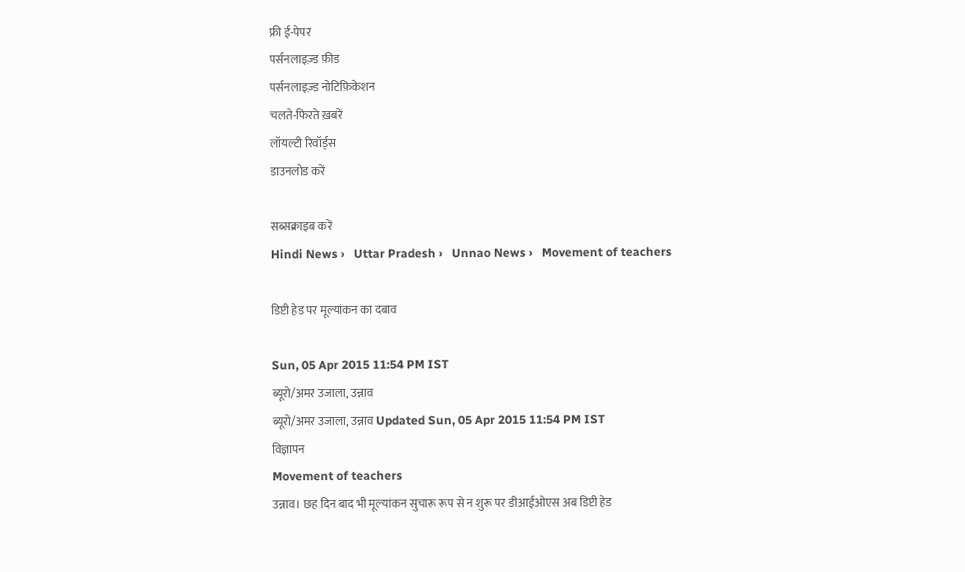फ्री ई-पेपर
पर्सनलाइज़्ड फ़ीड
पर्सनलाइज़्ड नोटिफ़िकेशन
चलते-फिरते ख़बरें
लॉयल्टी रिवॉर्ड्स
डाउनलोड करें

सब्सक्राइब करें
Hindi News ›   Uttar Pradesh ›   Unnao News ›   Movement of teachers

डिप्टी हेड पर मूल्यांकन का दबाव

Sun, 05 Apr 2015 11:54 PM IST
ब्यूरो/अमर उजाला, उन्नाव
ब्यूरो/अमर उजाला, उन्नाव Updated Sun, 05 Apr 2015 11:54 PM IST
विज्ञापन
Movement of teachers
उन्नाव। छह दिन बाद भी मूल्यांकन सुचारू रूप से न शुरू पर डीआईओएस अब डिप्टी हेड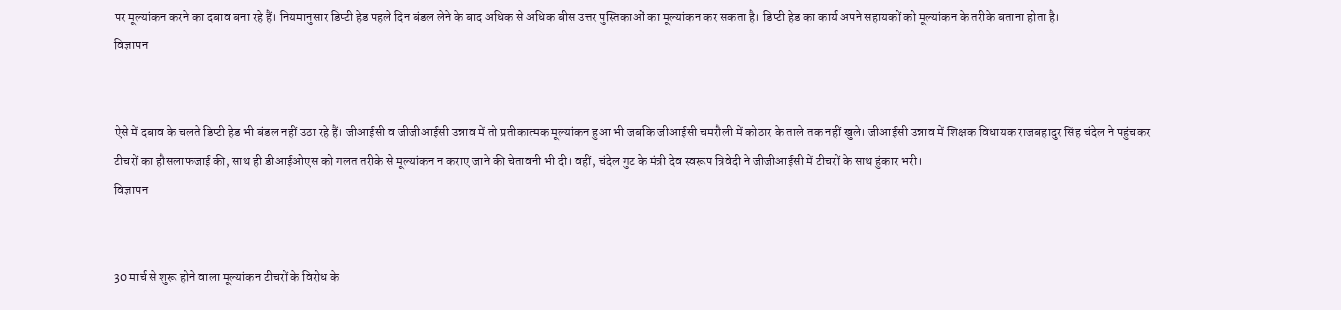पर मूल्यांकन करने का दबाव बना रहे हैं। नियमानुसार डिप्टी हेड पहले दिन बंडल लेने के बाद अधिक से अधिक बीस उत्तर पुस्तिकाओं का मूल्यांकन कर सकता है। डिप्टी हेड का कार्य अपने सहायकों को मूल्यांकन के तरीके बताना होता है।
विज्ञापन


ऐसे में दबाव के चलते डिप्टी हेड भी बंडल नहीं उठा रहे हैं। जीआईसी व जीजीआईसी उन्नाव में तो प्रतीकात्मक मूल्यांकन हुआ भी जबकि जीआईसी चमरौली में कोठार के ताले तक नहीं खुले। जीआईसी उन्नाव में शिक्षक विधायक राजबहादुर सिंह चंदेल ने पहुंचकर टीचरों का हौसलाफजाई की, साथ ही डीआईओएस को गलत तरीके से मूल्यांकन न कराए जाने की चेतावनी भी दी। वहीं, चंदेल गुट के मंत्री देव स्वरूप त्रिवेदी ने जीजीआईसी में टीचरों के साथ हुंकार भरी।
विज्ञापन


30 मार्च से शुरू होने वाला मूल्यांकन टीचरों के विरोध के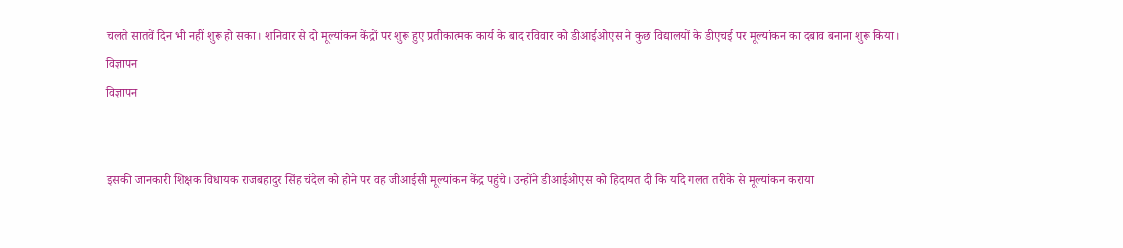चलते सातवें दिन भी नहीं शुरू हो सका। शनिवार से दो मूल्यांकन केंद्रों पर शुरू हुए प्रतीकात्मक कार्य के बाद रविवार को डीआईओएस ने कुछ विद्यालयों के डीएचई पर मूल्यांकन का दबाव बनाना शुरू किया।
विज्ञापन
विज्ञापन


इसकी जानकारी शिक्षक विधायक राजबहादुर सिंह चंदेल को होने पर वह जीआईसी मूल्यांकन केंद्र पहुंचे। उन्होंने डीआईओएस को हिदायत दी कि यदि गलत तरीके से मूल्यांकन कराया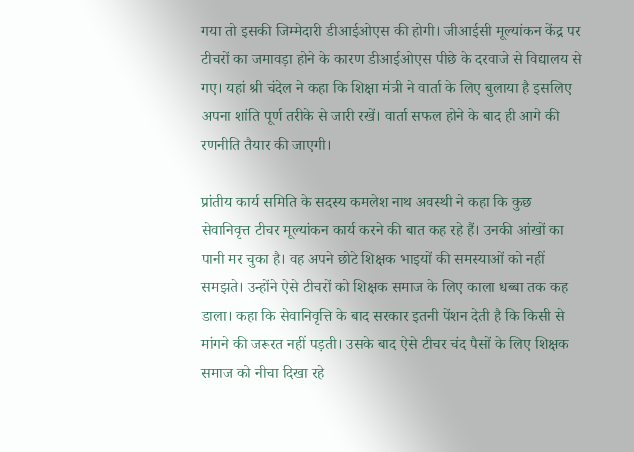गया तो इसकी जिम्मेदारी डीआईओएस की होगी। जीआईसी मूल्यांकन केंद्र पर टीचरों का जमावड़ा होने के कारण डीआईओएस पीछे के दरवाजे से विद्यालय से गए। यहां श्री चंदेल ने कहा कि शिक्षा मंत्री ने वार्ता के लिए बुलाया है इसलिए अपना शांति पूर्ण तरीके से जारी रखें। वार्ता सफल होने के बाद ही आगे की रणनीति तैयार की जाएगी।

प्रांतीय कार्य समिति के सदस्य कमलेश नाथ अवस्थी ने कहा कि कुछ सेवानिवृत्त टीचर मूल्यांकन कार्य करने की बात कह रहे हैं। उनकी आंखों का पानी मर चुका है। वह अपने छोटे शिक्षक भाइयों की समस्याओं को नहीं समझते। उन्होंने ऐसे टीचरों को शिक्षक समाज के लिए काला धब्बा तक कह डाला। कहा कि सेवानिवृत्ति के बाद सरकार इतनी पेंशन देती है कि किसी से मांगने की जरूरत नहीं पड़ती। उसके बाद ऐसे टीचर चंद पैसों के लिए शिक्षक समाज को नीचा दिखा रहे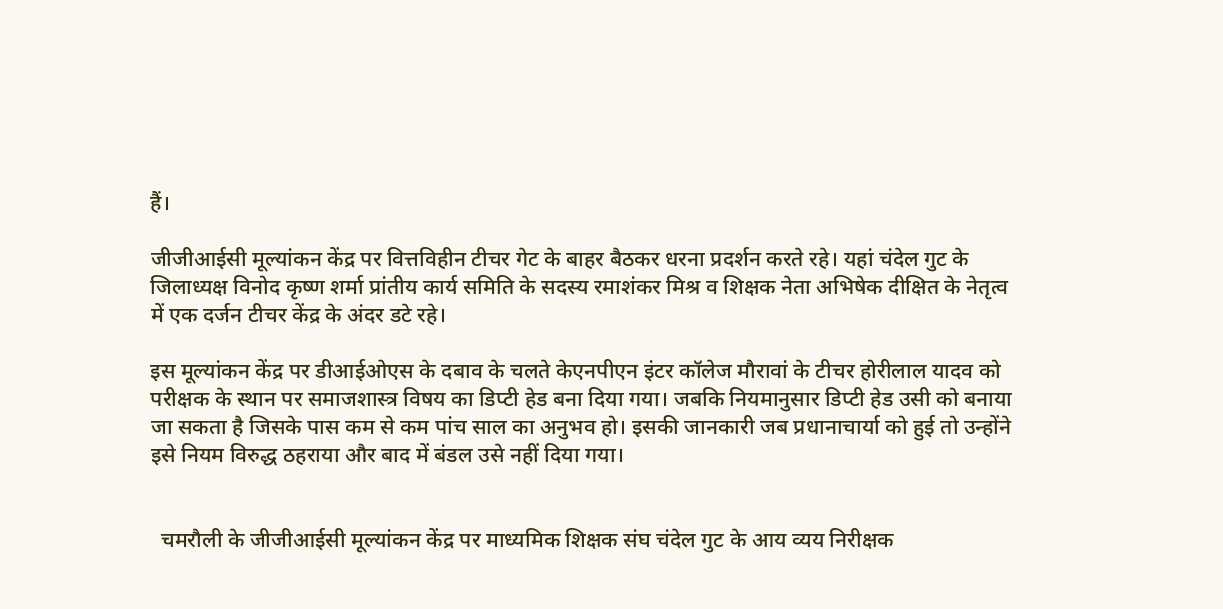हैं।

जीजीआईसी मूल्यांकन केंद्र पर वित्तविहीन टीचर गेट के बाहर बैठकर धरना प्रदर्शन करते रहे। यहां चंदेल गुट के जिलाध्यक्ष विनोद कृष्ण शर्मा प्रांतीय कार्य समिति के सदस्य रमाशंकर मिश्र व शिक्षक नेता अभिषेक दीक्षित के नेतृत्व में एक दर्जन टीचर केंद्र के अंदर डटे रहे।

इस मूल्यांकन केंद्र पर डीआईओएस के दबाव के चलते केएनपीएन इंटर कॉलेज मौरावां के टीचर होरीलाल यादव को परीक्षक के स्थान पर समाजशास्त्र विषय का डिप्टी हेड बना दिया गया। जबकि नियमानुसार डिप्टी हेड उसी को बनाया जा सकता है जिसके पास कम से कम पांच साल का अनुभव हो। इसकी जानकारी जब प्रधानाचार्या को हुई तो उन्होंने इसे नियम विरुद्ध ठहराया और बाद में बंडल उसे नहीं दिया गया।


  चमरौली के जीजीआईसी मूल्यांकन केंद्र पर माध्यमिक शिक्षक संघ चंदेल गुट के आय व्यय निरीक्षक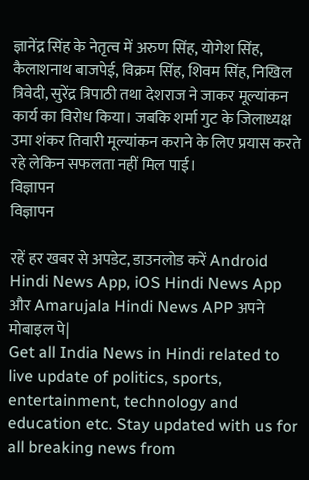ज्ञानेंद्र सिंह के नेतृत्व में अरुण सिंह, योगेश सिंह, कैलाशनाथ बाजपेई, विक्रम सिंह, शिवम सिंह, निखिल त्रिवेदी, सुरेंद्र त्रिपाठी तथा देशराज ने जाकर मूल्यांकन कार्य का विरोध किया। जबकि शर्मा गुट के जिलाध्यक्ष उमा शंकर तिवारी मूल्यांकन कराने के लिए प्रयास करते रहे लेकिन सफलता नहीं मिल पाई।
विज्ञापन
विज्ञापन

रहें हर खबर से अपडेट, डाउनलोड करें Android Hindi News App, iOS Hindi News App और Amarujala Hindi News APP अपने मोबाइल पे|
Get all India News in Hindi related to live update of politics, sports, entertainment, technology and education etc. Stay updated with us for all breaking news from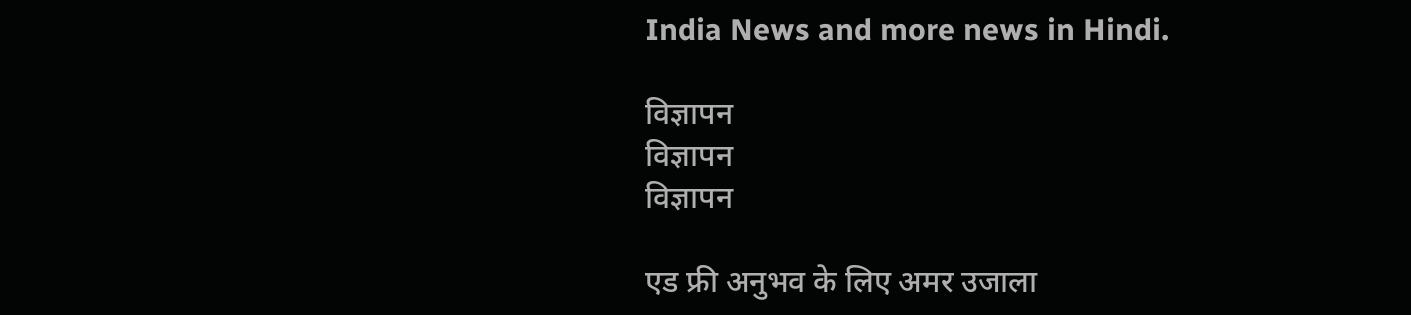India News and more news in Hindi.

विज्ञापन
विज्ञापन
विज्ञापन

एड फ्री अनुभव के लिए अमर उजाला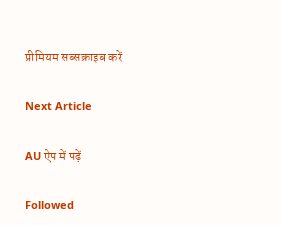प्रीमियम सब्सक्राइब करें

Next Article

AU ऐप में पढ़ें

Followed